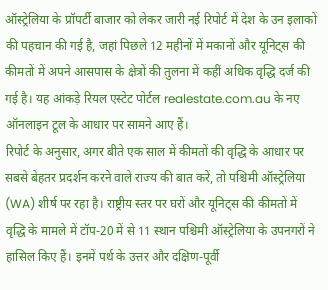ऑस्ट्रेलिया के प्रॉपर्टी बाजार को लेकर जारी नई रिपोर्ट में देश के उन इलाकों की पहचान की गई है, जहां पिछले 12 महीनों में मकानों और यूनिट्स की कीमतों में अपने आसपास के क्षेत्रों की तुलना में कहीं अधिक वृद्धि दर्ज की गई है। यह आंकड़े रियल एस्टेट पोर्टल realestate.com.au के नए ऑनलाइन टूल के आधार पर सामने आए हैं।
रिपोर्ट के अनुसार, अगर बीते एक साल में कीमतों की वृद्धि के आधार पर सबसे बेहतर प्रदर्शन करने वाले राज्य की बात करें, तो पश्चिमी ऑस्ट्रेलिया (WA) शीर्ष पर रहा है। राष्ट्रीय स्तर पर घरों और यूनिट्स की कीमतों में वृद्धि के मामले में टॉप-20 में से 11 स्थान पश्चिमी ऑस्ट्रेलिया के उपनगरों ने हासिल किए हैं। इनमें पर्थ के उत्तर और दक्षिण-पूर्वी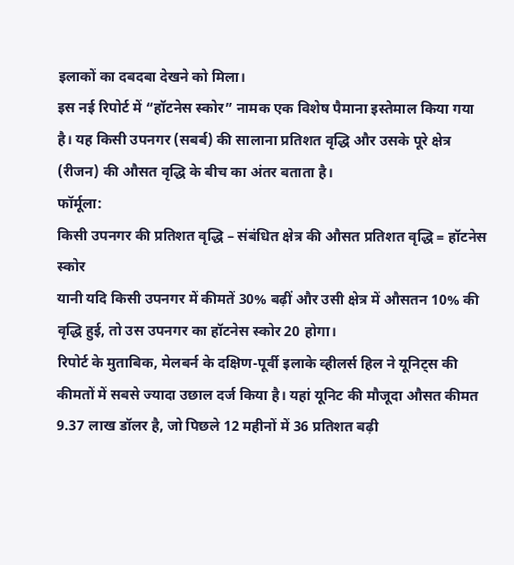इलाकों का दबदबा देखने को मिला।
इस नई रिपोर्ट में “हॉटनेस स्कोर” नामक एक विशेष पैमाना इस्तेमाल किया गया है। यह किसी उपनगर (सबर्ब) की सालाना प्रतिशत वृद्धि और उसके पूरे क्षेत्र (रीजन) की औसत वृद्धि के बीच का अंतर बताता है।
फॉर्मूला:
किसी उपनगर की प्रतिशत वृद्धि – संबंधित क्षेत्र की औसत प्रतिशत वृद्धि = हॉटनेस स्कोर
यानी यदि किसी उपनगर में कीमतें 30% बढ़ीं और उसी क्षेत्र में औसतन 10% की वृद्धि हुई, तो उस उपनगर का हॉटनेस स्कोर 20 होगा।
रिपोर्ट के मुताबिक, मेलबर्न के दक्षिण-पूर्वी इलाके व्हीलर्स हिल ने यूनिट्स की कीमतों में सबसे ज्यादा उछाल दर्ज किया है। यहां यूनिट की मौजूदा औसत कीमत 9.37 लाख डॉलर है, जो पिछले 12 महीनों में 36 प्रतिशत बढ़ी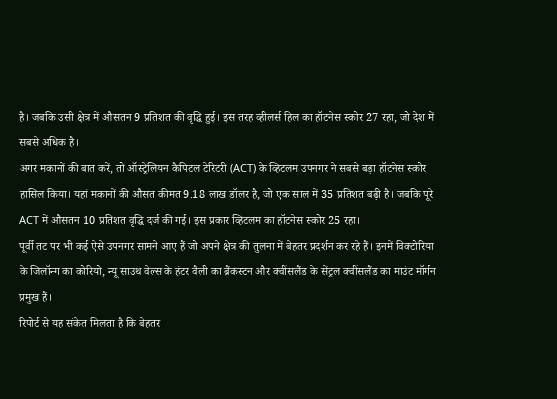है। जबकि उसी क्षेत्र में औसतन 9 प्रतिशत की वृद्धि हुई। इस तरह व्हीलर्स हिल का हॉटनेस स्कोर 27 रहा, जो देश में सबसे अधिक है।
अगर मकानों की बात करें, तो ऑस्ट्रेलियन कैपिटल टेरिटरी (ACT) के व्हिटलम उपनगर ने सबसे बड़ा हॉटनेस स्कोर हासिल किया। यहां मकानों की औसत कीमत 9.18 लाख डॉलर है, जो एक साल में 35 प्रतिशत बढ़ी है। जबकि पूरे ACT में औसतन 10 प्रतिशत वृद्धि दर्ज की गई। इस प्रकार व्हिटलम का हॉटनेस स्कोर 25 रहा।
पूर्वी तट पर भी कई ऐसे उपनगर सामने आए हैं जो अपने क्षेत्र की तुलना में बेहतर प्रदर्शन कर रहे हैं। इनमें विक्टोरिया के जिलॉन्ग का कोरियो, न्यू साउथ वेल्स के हंटर वैली का ब्रैंकस्टन और क्वींसलैंड के सेंट्रल क्वींसलैंड का माउंट मॉर्गन प्रमुख हैं।
रिपोर्ट से यह संकेत मिलता है कि बेहतर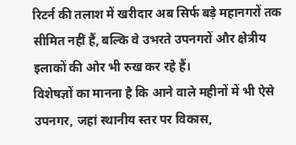रिटर्न की तलाश में खरीदार अब सिर्फ बड़े महानगरों तक सीमित नहीं हैं, बल्कि वे उभरते उपनगरों और क्षेत्रीय इलाकों की ओर भी रुख कर रहे हैं।
विशेषज्ञों का मानना है कि आने वाले महीनों में भी ऐसे उपनगर, जहां स्थानीय स्तर पर विकास,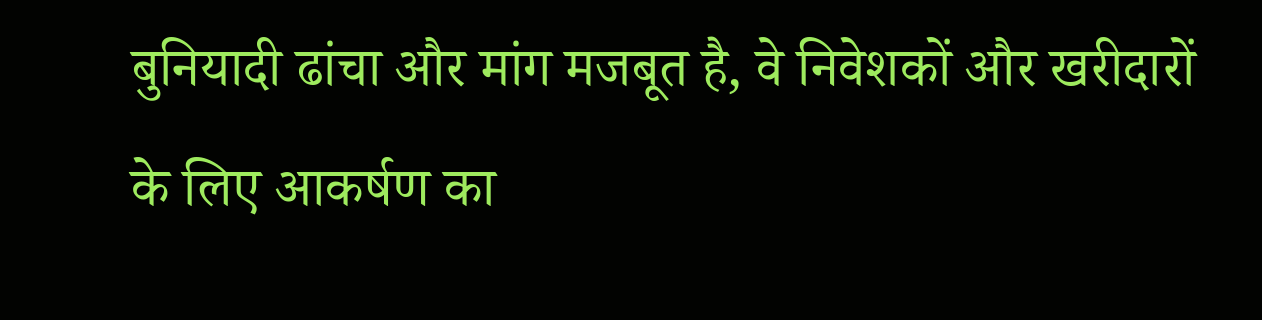बुनियादी ढांचा और मांग मजबूत है, वे निवेशकों और खरीदारों के लिए आकर्षण का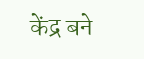केंद्र बने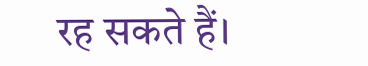रह सकते हैं।